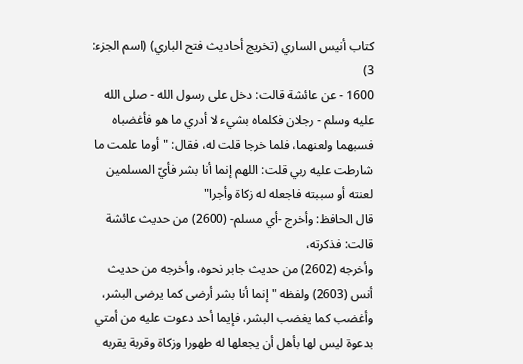كتاب أنيس الساري (تخريج أحاديث فتح الباري) (اسم الجزء: 3)
1600 - عن عائشة قالت: دخل على رسول الله - صلى الله عليه وسلم - رجلان فكلماه بشيء لا أدري ما هو فأغضباه فسبهما ولعنهما، فلما خرجا قلت له، فقال: "أوما علمت ما شارطت عليه ربي قلت: اللهم إنما أنا بشر فأيّ المسلمين لعنته أو سببته فاجعله له زكاة وأجرا"
قال الحافظ: وأخرج -أي مسلم- (2600) من حديث عائشة قالت: فذكرته،
وأخرجه (2602) من حديث جابر نحوه، وأخرجه من حديث أنس (2603) ولفظه "إنما أنا بشر أرضى كما يرضى البشر، وأغضب كما يغضب البشر، فإيما أحد دعوت عليه من أمتي بدعوة ليس لها بأهل أن يجعلها له طهورا وزكاة وقربة يقربه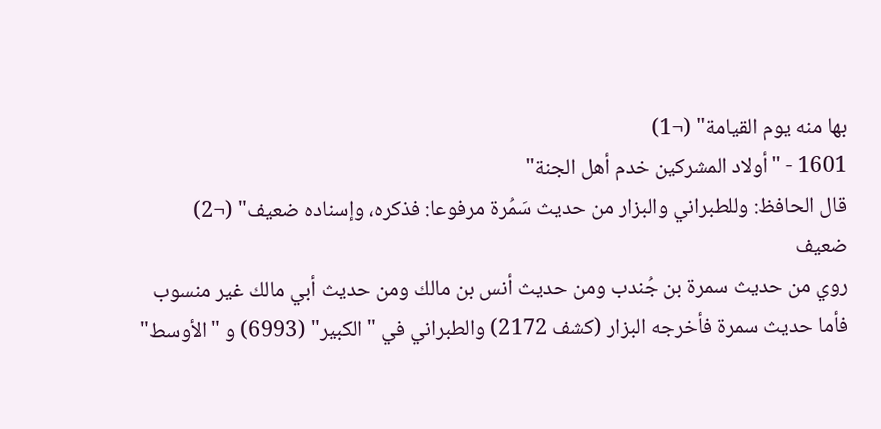بها منه يوم القيامة" (¬1)
1601 - "أولاد المشركين خدم أهل الجنة"
قال الحافظ: وللطبراني والبزار من حديث سَمُرة مرفوعا: فذكره، وإسناده ضعيف" (¬2)
ضعيف
روي من حديث سمرة بن جُندب ومن حديث أنس بن مالك ومن حديث أبي مالك غير منسوب
فأما حديث سمرة فأخرجه البزار (كشف 2172) والطبراني في "الكبير" (6993) و "الأوسط"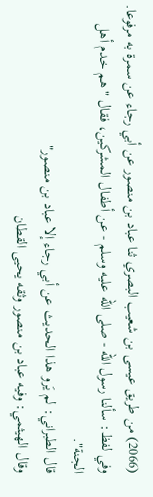(2066) من طريق عيسى بن شعيب البصري ثنا عباد بن منصور عن أبي رجاء عن سمرة به مرفوعا.
وفي لفظ: سألنا رسول الله - صلى الله عليه وسلم - عن أطفال المشركين، فقال "هم خدم أهل الجنة".
قال الطبراني: لم يَرو هذا الحديث عن أبي رجاء إلا عباد بن منصور"
وقال الهيثمي: وفيه عباد بن منصور وثقه يحيى القطان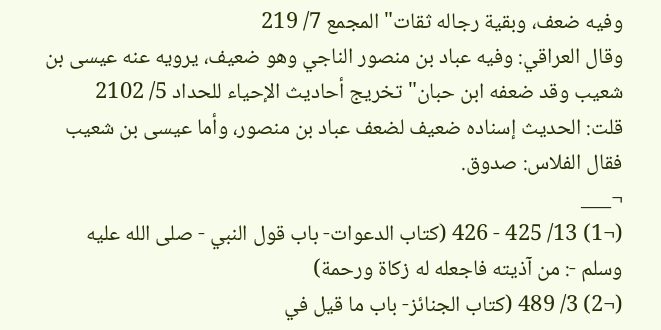وفيه ضعف، وبقية رجاله ثقات" المجمع 7/ 219
وقال العراقي: وفيه عباد بن منصور الناجي وهو ضعيف، يرويه عنه عيسى بن شعيب وقد ضعفه ابن حبان" تخريج أحاديث الإحياء للحداد 5/ 2102
قلت: الحديث إسناده ضعيف لضعف عباد بن منصور، وأما عيسى بن شعيب فقال الفلاس: صدوق.
¬___
(¬1) 13/ 425 - 426 (كتاب الدعوات- باب قول النبي - صلى الله عليه وسلم -: من آذيته فاجعله له زكاة ورحمة)
(¬2) 3/ 489 (كتاب الجنائز- باب ما قيل في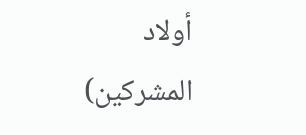أولاد المشركين)